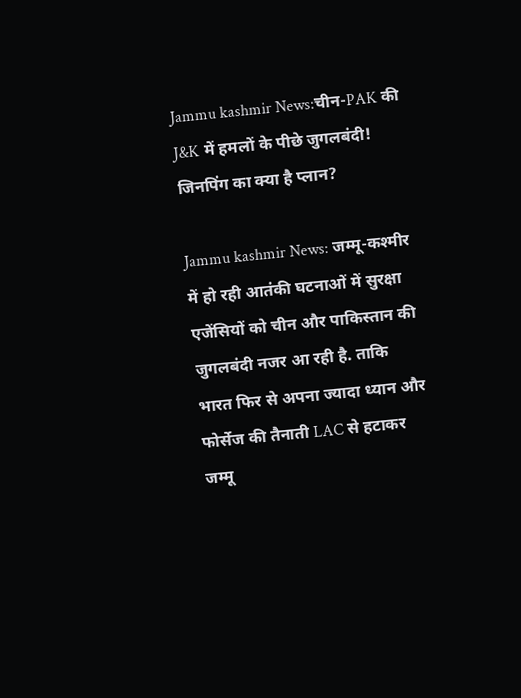Jammu kashmir News:चीन-PAK की J&K में हमलों के पीछे जुगलबंदी! जिनपिंग का क्या है प्लान?

Jammu kashmir News: जम्मू-कश्मीर में हो रही आतंकी घटनाओं में सुरक्षा एजेंसियों को चीन और पाकिस्तान की जुगलबंदी नजर आ रही है. ताकि भारत फिर से अपना ज्यादा ध्यान और फोर्सेज की तैनाती LAC से हटाकर जम्मू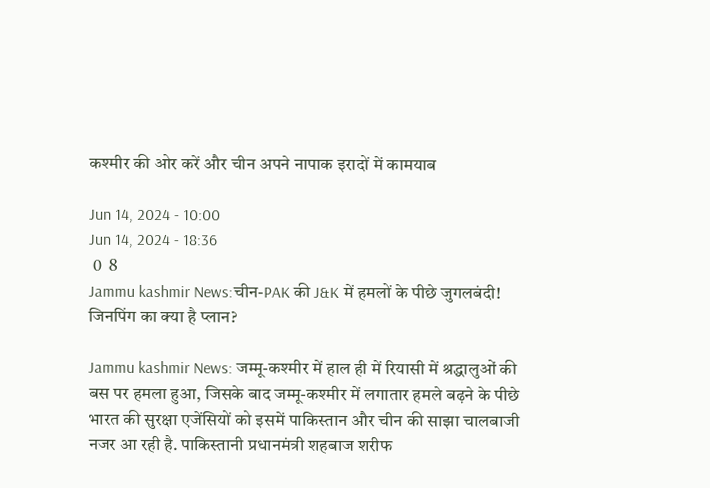कश्मीर की ओर करें और चीन अपने नापाक इरादों में कामयाब

Jun 14, 2024 - 10:00
Jun 14, 2024 - 18:36
 0  8
Jammu kashmir News:चीन-PAK की J&K में हमलों के पीछे जुगलबंदी! जिनपिंग का क्या है प्लान?

Jammu kashmir News: जम्मू-कश्मीर में हाल ही में रियासी में श्रद्धालुओं की बस पर हमला हुआ, जिसके बाद जम्मू-कश्मीर में लगातार हमले बढ़ने के पीछे भारत की सुरक्षा एजेंसियों को इसमें पाकिस्तान और चीन की साझा चालबाजी नजर आ रही है. पाकिस्तानी प्रधानमंत्री शहबाज शरीफ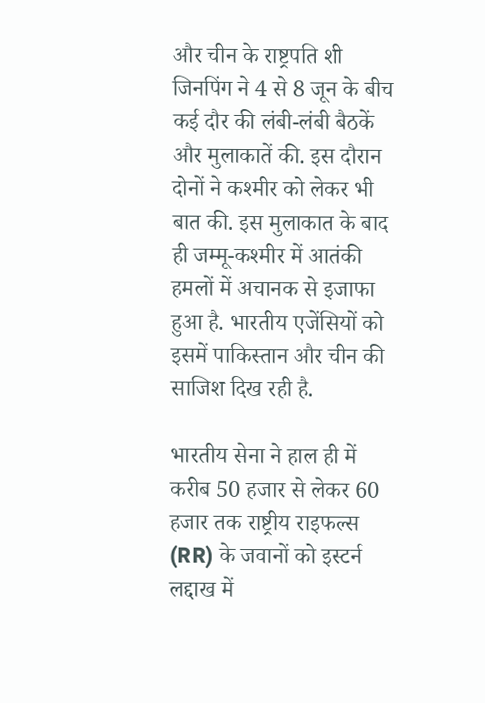और चीन के राष्ट्रपति शी जिनपिंग ने 4 से 8 जून के बीच कई दौर की लंबी-लंबी बैठकें और मुलाकातें की. इस दौरान दोनों ने कश्मीर को लेकर भी बात की. इस मुलाकात के बाद ही जम्मू-कश्मीर में आतंकी हमलों में अचानक से इजाफा हुआ है. भारतीय एजेंसियों को इसमें पाकिस्तान और चीन की साजिश दिख रही है.

भारतीय सेना ने हाल ही में करीब 50 हजार से लेकर 60 हजार तक राष्ट्रीय राइफल्स (RR) के जवानों को इस्टर्न लद्दाख में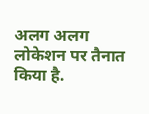अलग अलग लोकेशन पर तैनात किया है.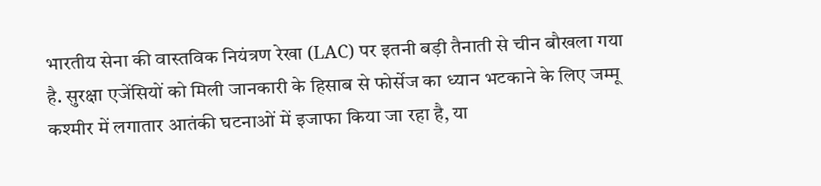भारतीय सेना की वास्तविक नियंत्रण रेखा (LAC) पर इतनी बड़ी तैनाती से चीन बौखला गया है. सुरक्षा एजेंसियों को मिली जानकारी के हिसाब से फोर्सेज का ध्यान भटकाने के लिए जम्मू कश्मीर में लगातार आतंकी घटनाओं में इजाफा किया जा रहा है, या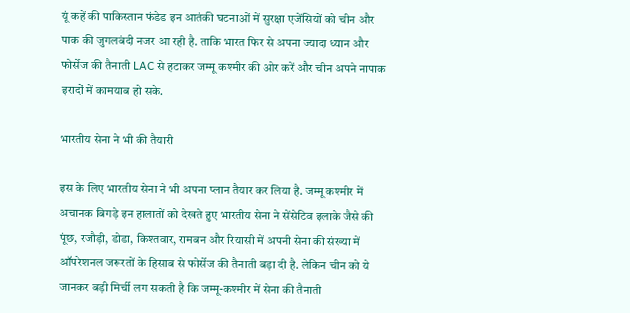यूं कहें की पाकिस्तान फंडेड इन आतंकी घटनाओं में सुरक्षा एजेंसियों को चीन और पाक की जुगलबंदी नजर आ रही है. ताकि भारत फिर से अपना ज्यादा ध्यान और फोर्सेज की तैनाती LAC से हटाकर जम्मू कश्मीर की ओर करें और चीन अपने नापाक इरादों में कामयाब हो सके.

भारतीय सेना ने भी की तैयारी

इस के लिए भारतीय सेना ने भी अपना प्लान तैयार कर लिया है. जम्मू कश्मीर में अचानक बिगड़े इन हालातों को देखते हुए भारतीय सेना ने सेंसेटिव इलाके जैसे की पूंछ, रजौड़ी, डोडा, किश्तवार, रामबन और रियासी में अपनी सेना की संख्या में ऑपरेशनल जरूरतों के हिसाब से फोर्सेज की तैनाती बड़ा दी है. लेकिन चीन को ये जानकर बड़ी मिर्ची लग सकती है कि जम्मू-कश्मीर में सेना की तैनाती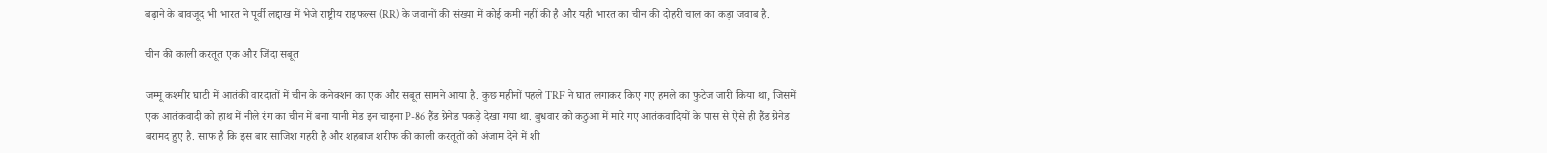बढ़ाने के बावजूद भी भारत ने पूर्वी लद्दाख में भेजे राष्ट्रीय राइफल्स (RR) के जवानों की संख्या में कोई कमी नहीं की है और यही भारत का चीन की दोहरी चाल का कड़ा जवाब है.

चीन की काली करतूत एक और जिंदा सबूत

जम्मू कश्मीर घाटी में आतंकी वारदातों में चीन के कनेक्शन का एक और सबूत सामने आया है. कुछ महीनों पहले TRF ने घात लगाकर किए गए हमले का फुटेज जारी किया था, जिसमें एक आतंकवादी को हाथ में नीले रंग का चीन में बना यानी मेड इन चाइना P-86 हैंड ग्रेनेड पकड़े देखा गया था. बुधवार को कठुआ में मारे गए आतंकवादियों के पास से ऐसे ही हैंड ग्रेनेड बरामद हुए है. साफ है कि इस बार साजिश गहरी है और शहबाज शरीफ की काली करतूतों को अंजाम देने में शी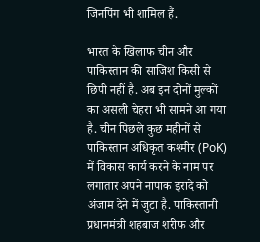जिनपिंग भी शामिल हैं.

भारत के खिलाफ चीन और पाकिस्तान की साजिश किसी से छिपी नहीं है. अब इन दोनों मुल्कों का असली चेहरा भी सामने आ गया है. चीन पिछले कुछ महीनों से पाकिस्तान अधिकृत कश्मीर (PoK) में विकास कार्य करने के नाम पर लगातार अपने नापाक इरादे को अंजाम देने में जुटा है. पाकिस्तानी प्रधानमंत्री शहबाज शरीफ और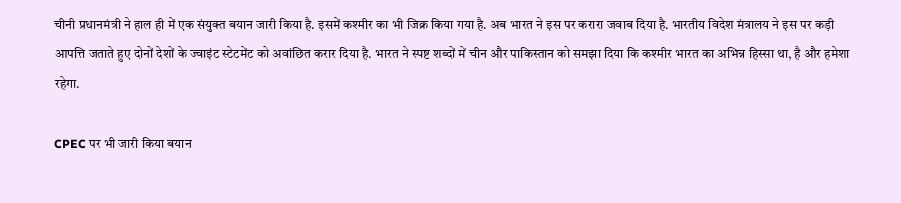चीनी प्रधानमंत्री ने हाल ही में एक संयुक्त बयान जारी किया है. इसमें कश्मीर का भी जिक्र किया गया है. अब भारत ने इस पर करारा जवाब दिया है. भारतीय विदेश मंत्रालय ने इस पर कड़ी आपत्ति जताते हुए दोनों देशों के ज्वाइंट स्टेटमेंट को अवांछित करार दिया है. भारत ने स्पष्ट शब्दों में चीन और पाकिस्तान को समझा दिया कि कश्मीर भारत का अभिन्न हिस्सा था, है और हमेशा रहेगा.

CPEC पर भी जारी किया बयान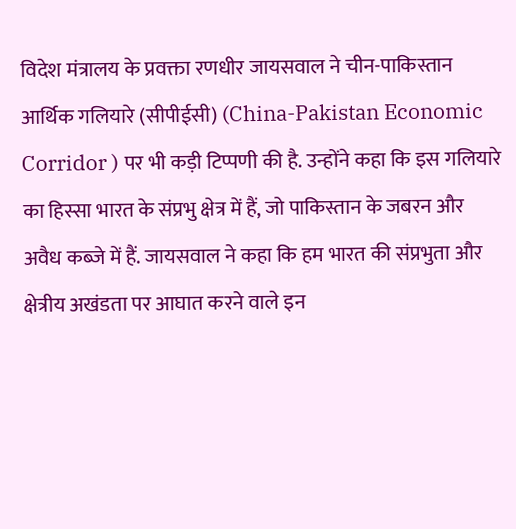विदेश मंत्रालय के प्रवक्ता रणधीर जायसवाल ने चीन-पाकिस्तान आर्थिक गलियारे (सीपीईसी) (China-Pakistan Economic Corridor ) पर भी कड़ी टिप्पणी की है. उन्होंने कहा कि इस गलियारे का हिस्सा भारत के संप्रभु क्षेत्र में हैं, जो पाकिस्तान के जबरन और अवैध कब्जे में हैं. जायसवाल ने कहा कि हम भारत की संप्रभुता और क्षेत्रीय अखंडता पर आघात करने वाले इन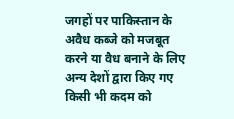जगहों पर पाकिस्तान के अवैध कब्जे को मजबूत करने या वैध बनाने के लिए अन्य देशों द्वारा किए गए किसी भी कदम को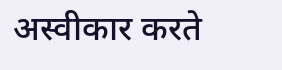अस्वीकार करते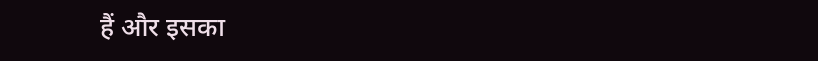हैं और इसका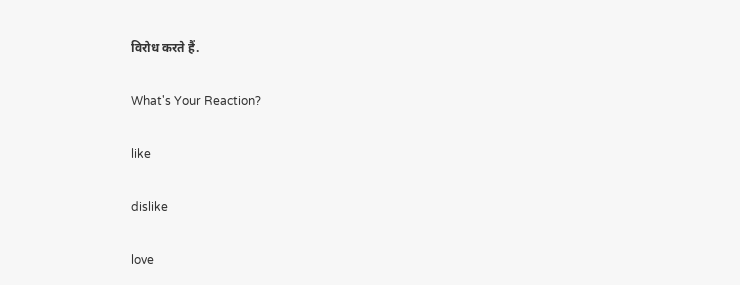विरोध करते हैं.

What's Your Reaction?

like

dislike

love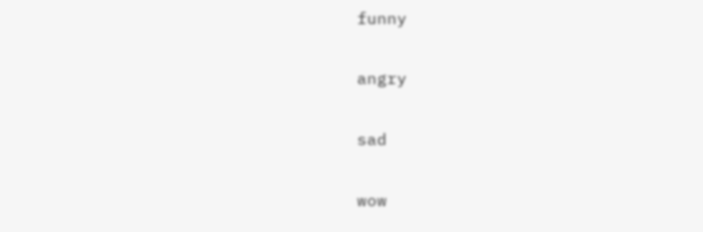funny

angry

sad

wow